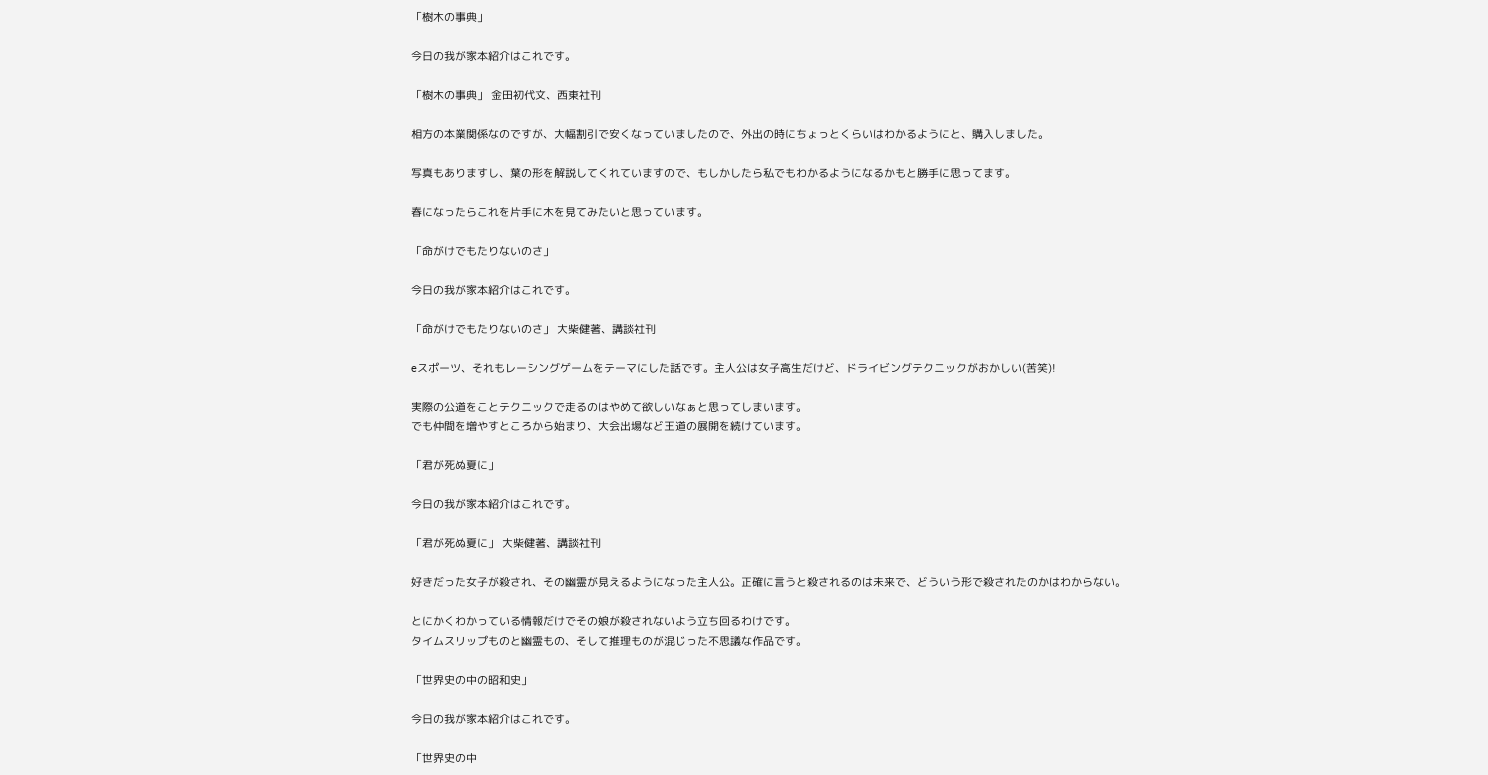「樹木の事典」

今日の我が家本紹介はこれです。

「樹木の事典」 金田初代文、西東社刊

相方の本業関係なのですが、大幅割引で安くなっていましたので、外出の時にちょっとくらいはわかるようにと、購入しました。

写真もありますし、葉の形を解説してくれていますので、もしかしたら私でもわかるようになるかもと勝手に思ってます。

春になったらこれを片手に木を見てみたいと思っています。

「命がけでもたりないのさ」

今日の我が家本紹介はこれです。

「命がけでもたりないのさ」 大柴健著、講談社刊

eスポーツ、それもレーシングゲームをテーマにした話です。主人公は女子高生だけど、ドライビングテクニックがおかしい(苦笑)!

実際の公道をことテクニックで走るのはやめて欲しいなぁと思ってしまいます。
でも仲間を増やすところから始まり、大会出場など王道の展開を続けています。

「君が死ぬ夏に」

今日の我が家本紹介はこれです。

「君が死ぬ夏に」 大柴健著、講談社刊

好きだった女子が殺され、その幽霊が見えるようになった主人公。正確に言うと殺されるのは未来で、どういう形で殺されたのかはわからない。

とにかくわかっている情報だけでその娘が殺されないよう立ち回るわけです。
タイムスリップものと幽霊もの、そして推理ものが混じった不思議な作品です。

「世界史の中の昭和史」

今日の我が家本紹介はこれです。

「世界史の中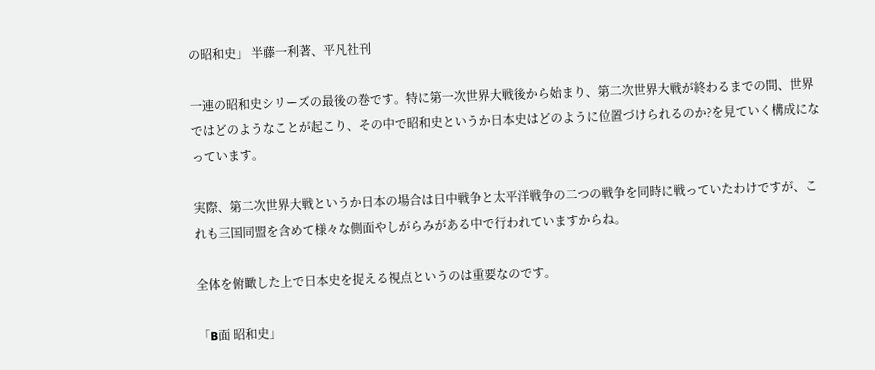の昭和史」 半藤一利著、平凡社刊

一連の昭和史シリーズの最後の巻です。特に第一次世界大戦後から始まり、第二次世界大戦が終わるまでの間、世界ではどのようなことが起こり、その中で昭和史というか日本史はどのように位置づけられるのか?を見ていく構成になっています。

実際、第二次世界大戦というか日本の場合は日中戦争と太平洋戦争の二つの戦争を同時に戦っていたわけですが、これも三国同盟を含めて様々な側面やしがらみがある中で行われていますからね。

全体を俯瞰した上で日本史を捉える視点というのは重要なのです。

「B面 昭和史」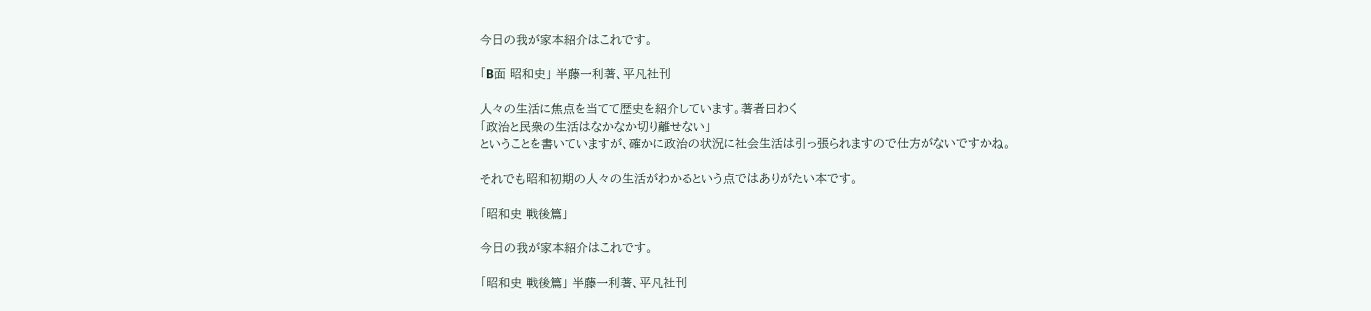今日の我が家本紹介はこれです。

「B面 昭和史」 半藤一利著、平凡社刊

人々の生活に焦点を当てて歴史を紹介しています。著者曰わく
「政治と民衆の生活はなかなか切り離せない」
ということを書いていますが、確かに政治の状況に社会生活は引っ張られますので仕方がないですかね。

それでも昭和初期の人々の生活がわかるという点ではありがたい本です。

「昭和史 戦後篇」

今日の我が家本紹介はこれです。

「昭和史 戦後篇」 半藤一利著、平凡社刊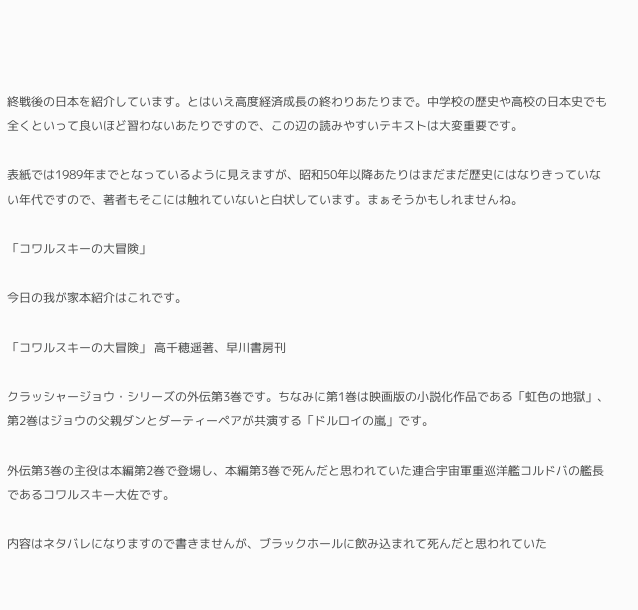終戦後の日本を紹介しています。とはいえ高度経済成長の終わりあたりまで。中学校の歴史や高校の日本史でも全くといって良いほど習わないあたりですので、この辺の読みやすいテキストは大変重要です。

表紙では1989年までとなっているように見えますが、昭和50年以降あたりはまだまだ歴史にはなりきっていない年代ですので、著者もそこには触れていないと白状しています。まぁそうかもしれませんね。

「コワルスキーの大冒険」

今日の我が家本紹介はこれです。

「コワルスキーの大冒険」 高千穂遥著、早川書房刊

クラッシャージョウ・シリーズの外伝第3巻です。ちなみに第1巻は映画版の小説化作品である「虹色の地獄」、第2巻はジョウの父親ダンとダーティーペアが共演する「ドルロイの嵐」です。

外伝第3巻の主役は本編第2巻で登場し、本編第3巻で死んだと思われていた連合宇宙軍重巡洋艦コルドバの艦長であるコワルスキー大佐です。

内容はネタバレになりますので書きませんが、ブラックホールに飲み込まれて死んだと思われていた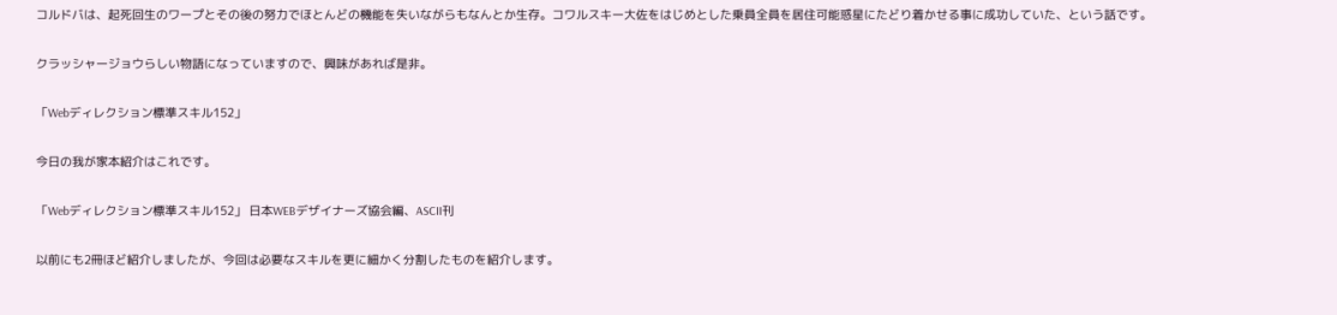コルドバは、起死回生のワープとその後の努力でほとんどの機能を失いながらもなんとか生存。コワルスキー大佐をはじめとした乗員全員を居住可能惑星にたどり着かせる事に成功していた、という話です。

クラッシャージョウらしい物語になっていますので、興味があれば是非。

「Webディレクション標準スキル152」

今日の我が家本紹介はこれです。

「Webディレクション標準スキル152」 日本WEBデザイナーズ協会編、ASCII刊

以前にも2冊ほど紹介しましたが、今回は必要なスキルを更に細かく分割したものを紹介します。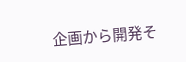企画から開発そ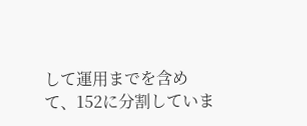して運用までを含めて、152に分割していま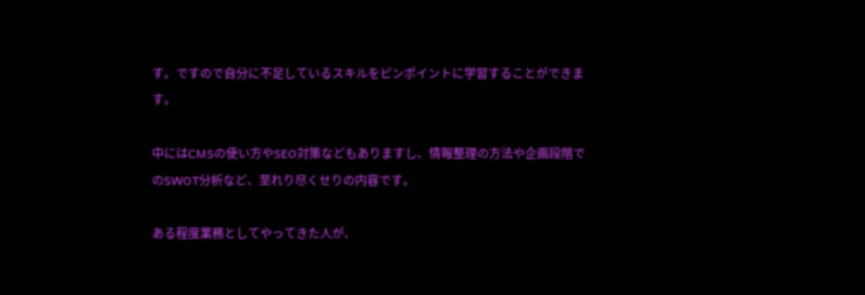す。ですので自分に不足しているスキルをピンポイントに学習することができます。

中にはCMSの使い方やSEO対策などもありますし、情報整理の方法や企画段階でのSWOT分析など、至れり尽くせりの内容です。

ある程度業務としてやってきた人が、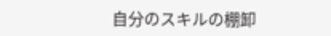自分のスキルの棚卸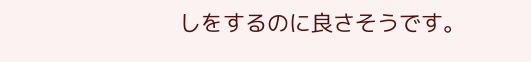しをするのに良さそうです。